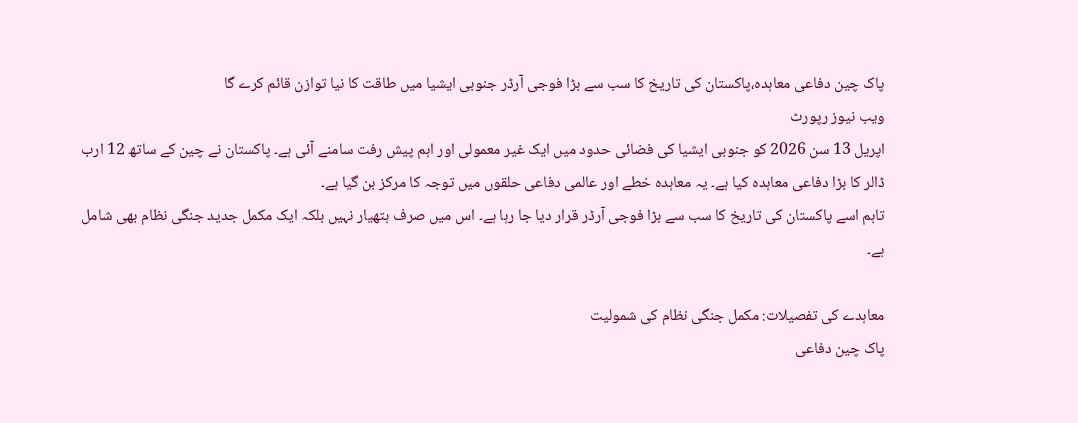پاک چین دفاعی معاہدہ،پاکستان کی تاریخ کا سب سے بڑا فوجی آرڈر جنوبی ایشیا میں طاقت کا نیا توازن قائم کرے گا
ویب نیوز رپورٹ
اپریل 13 سن 2026 کو جنوبی ایشیا کی فضائی حدود میں ایک غیر معمولی اور اہم پیش رفت سامنے آئی ہے۔ پاکستان نے چین کے ساتھ 12 ارب ڈالر کا بڑا دفاعی معاہدہ کیا ہے۔ یہ معاہدہ خطے اور عالمی دفاعی حلقوں میں توجہ کا مرکز بن گیا ہے۔
تاہم اسے پاکستان کی تاریخ کا سب سے بڑا فوجی آرڈر قرار دیا جا رہا ہے۔ اس میں صرف ہتھیار نہیں بلکہ ایک مکمل جدید جنگی نظام بھی شامل ہے۔

معاہدے کی تفصیلات: مکمل جنگی نظام کی شمولیت
پاک چین دفاعی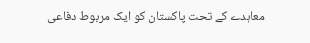معاہدے کے تحت پاکستان کو ایک مربوط دفاعی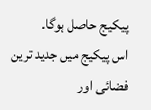پیکیج حاصل ہوگا۔
اس پیکیج میں جدید ترین فضائی اور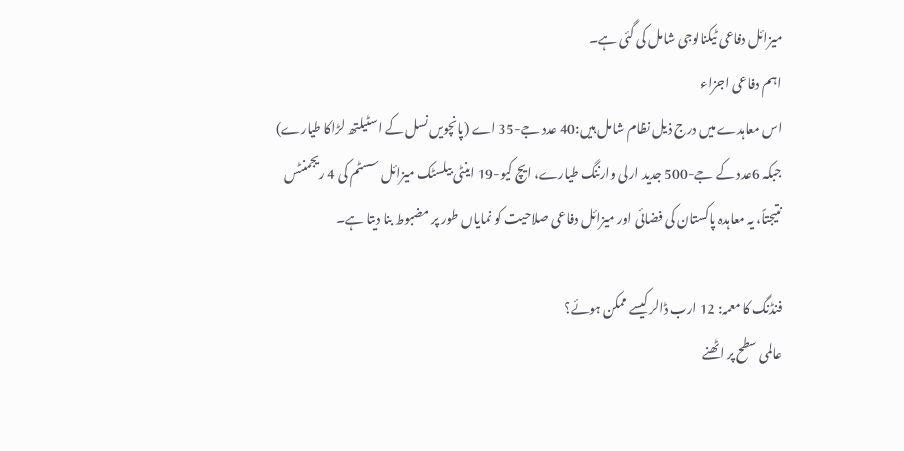میزائل دفاعی ٹیکنالوجی شامل کی گئی ہے۔
اہم دفاعی اجزاء
اس معاہدے میں درج ذیل نظام شامل ہیں:40 عدد جے-35 اے (پانچویں نسل کے اسٹیلتھ لڑاکا طیارے)
جبکہ 6عدد کے جے-500 جدید ارلی وارننگ طیارے، ایچ کیو-19 اینٹی بیلسٹک میزائل سسٹم کی 4 ریجمنٹس
نتیجتاً، یہ معاہدہ پاکستان کی فضائی اور میزائل دفاعی صلاحیت کو نمایاں طور پر مضبوط بنا دیتا ہے۔

فنڈنگ کا معمہ: 12 ارب ڈالر کیسے ممکن ہوئے؟
عالمی سطح پر اٹھنے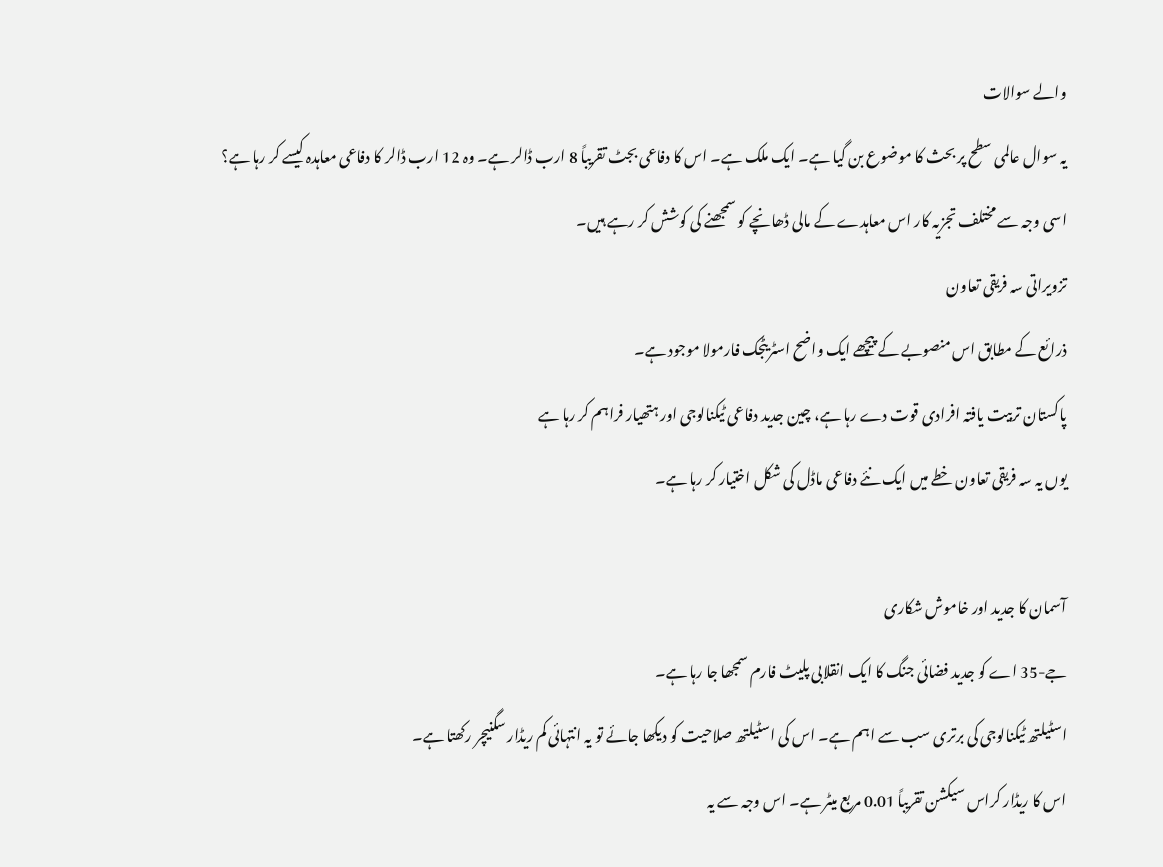والے سوالات
یہ سوال عالمی سطح پر بحث کا موضوع بن گیا ہے۔ ایک ملک ہے۔ اس کا دفاعی بجٹ تقریباً 8 ارب ڈالر ہے۔ وہ 12 ارب ڈالر کا دفاعی معاہدہ کیسے کر رہا ہے؟
اسی وجہ سے مختلف تجزیہ کار اس معاہدے کے مالی ڈھانچے کو سمجھنے کی کوشش کر رہے ہیں۔
تزویراتی سہ فریقی تعاون
ذرائع کے مطابق اس منصوبے کے پیچھے ایک واضح اسٹریٹجک فارمولا موجود ہے۔
پاکستان تربیت یافتہ افرادی قوت دے رہا ہے، چین جدید دفاعی ٹیکنالوجی اور ہتھیار فراہم کر رہا ہے
یوں یہ سہ فریقی تعاون خطے میں ایک نئے دفاعی ماڈل کی شکل اختیار کر رہا ہے۔

آسمان کا جدید اور خاموش شکاری
جے-35 اے کو جدید فضائی جنگ کا ایک انقلابی پلیٹ فارم سمجھا جا رہا ہے۔
اسٹیلتھ ٹیکنالوجی کی برتری سب سے اہم ہے۔ اس کی اسٹیلتھ صلاحیت کو دیکھا جائے تو یہ انتہائی کم ریڈار سگنیچر رکھتا ہے۔
اس کا ریڈار کراس سیکشن تقریباً 0.01 مربع میٹر ہے۔ اس وجہ سے یہ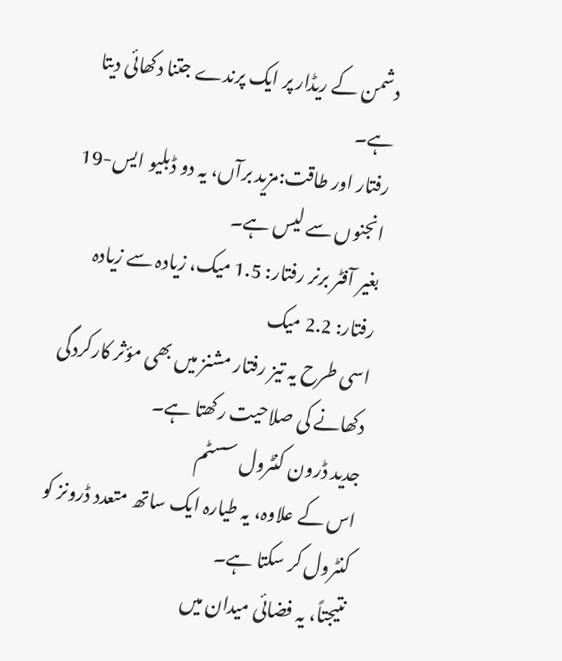دشمن کے ریڈار پر ایک پرندے جتنا دکھائی دیتا ہے۔
رفتار اور طاقت:مزید برآں، یہ دو ڈبلیو ایس-19 انجنوں سے لیس ہے۔
بغیر آفٹر برنر رفتار: 1.5 میک، زیادہ سے زیادہ رفتار: 2.2 میک
اسی طرح یہ تیز رفتار مشنز میں بھی مؤثر کارکردگی دکھانے کی صلاحیت رکھتا ہے۔
جدید ڈرون کنٹرول سسٹم
اس کے علاوہ، یہ طیارہ ایک ساتھ متعدد ڈرونز کو کنٹرول کر سکتا ہے۔
نتیجتاً، یہ فضائی میدان میں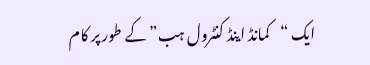ایک “کمانڈ اینڈ کنٹرول ہب” کے طور پر کام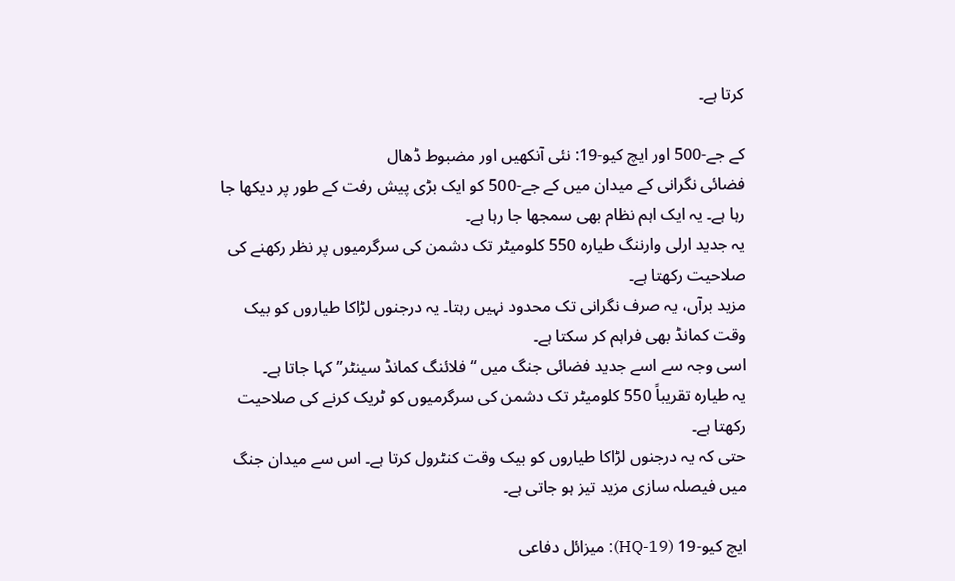کرتا ہے۔

کے جے-500 اور ایچ کیو-19: نئی آنکھیں اور مضبوط ڈھال
فضائی نگرانی کے میدان میں کے جے-500 کو ایک بڑی پیش رفت کے طور پر دیکھا جا رہا ہے۔ یہ ایک اہم نظام بھی سمجھا جا رہا ہے۔
یہ جدید ارلی وارننگ طیارہ 550 کلومیٹر تک دشمن کی سرگرمیوں پر نظر رکھنے کی صلاحیت رکھتا ہے۔
مزید برآں، یہ صرف نگرانی تک محدود نہیں رہتا۔ یہ درجنوں لڑاکا طیاروں کو بیک وقت کمانڈ بھی فراہم کر سکتا ہے۔
اسی وجہ سے اسے جدید فضائی جنگ میں “فلائنگ کمانڈ سینٹر” کہا جاتا ہے۔
یہ طیارہ تقریباً 550 کلومیٹر تک دشمن کی سرگرمیوں کو ٹریک کرنے کی صلاحیت رکھتا ہے۔
حتی کہ یہ درجنوں لڑاکا طیاروں کو بیک وقت کنٹرول کرتا ہے۔ اس سے میدان جنگ میں فیصلہ سازی مزید تیز ہو جاتی ہے۔

ایچ کیو-19 (HQ-19): میزائل دفاعی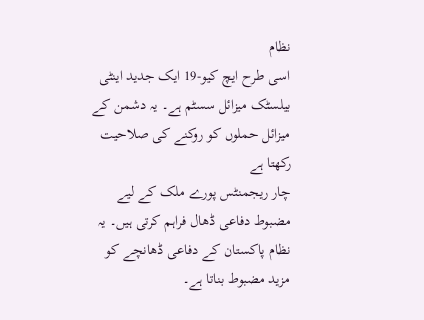نظام
اسی طرح ایچ کیو-19 ایک جدید اینٹی بیلسٹک میزائل سسٹم ہے۔ یہ دشمن کے میزائل حملوں کو روکنے کی صلاحیت رکھتا ہے
چار ریجمنٹس پورے ملک کے لیے مضبوط دفاعی ڈھال فراہم کرتی ہیں۔ یہ نظام پاکستان کے دفاعی ڈھانچے کو مزید مضبوط بناتا ہے۔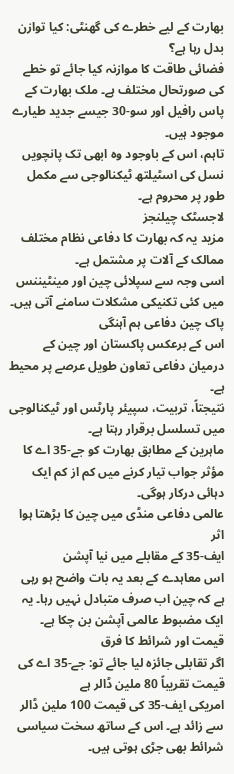بھارت کے لیے خطرے کی گھنٹی: کیا توازن بدل رہا ہے؟
فضائی طاقت کا موازنہ کیا جائے تو خطے کی صورتحال مختلف ہے۔ ملک بھارت کے پاس رافیل اور سو-30 جیسے جدید طیارے موجود ہیں۔
تاہم، اس کے باوجود وہ ابھی تک پانچویں نسل کی اسٹیلتھ ٹیکنالوجی سے مکمل طور پر محروم ہے۔
لاجسٹک چیلنجز
مزید یہ کہ بھارت کا دفاعی نظام مختلف ممالک کے آلات پر مشتمل ہے۔
اسی وجہ سے سپلائی چین اور مینٹیننس میں کئی تکنیکی مشکلات سامنے آتی ہیں۔
پاک چین دفاعی ہم آہنگی
اس کے برعکس پاکستان اور چین کے درمیان دفاعی تعاون طویل عرصے پر محیط ہے۔
نتیجتاً، تربیت، سپیئر پارٹس اور ٹیکنالوجی میں تسلسل برقرار رہتا ہے۔
ماہرین کے مطابق بھارت کو جے-35 اے کا مؤثر جواب تیار کرنے میں کم از کم ایک دہائی درکار ہوگی۔
عالمی دفاعی منڈی میں چین کا بڑھتا ہوا اثر
ایف-35 کے مقابلے میں نیا آپشن
اس معاہدے کے بعد یہ بات واضح ہو رہی ہے کہ چین اب صرف متبادل نہیں رہا۔ یہ ایک مضبوط عالمی آپشن بن چکا ہے۔
قیمت اور شرائط کا فرق
اگر تقابلی جائزہ لیا جائے تو: جے-35 اے کی قیمت تقریباً 80 ملین ڈالر ہے
امریکی ایف-35 کی قیمت 100 ملین ڈالر سے زائد ہے۔ اس کے ساتھ سخت سیاسی شرائط بھی جڑی ہوتی ہیں۔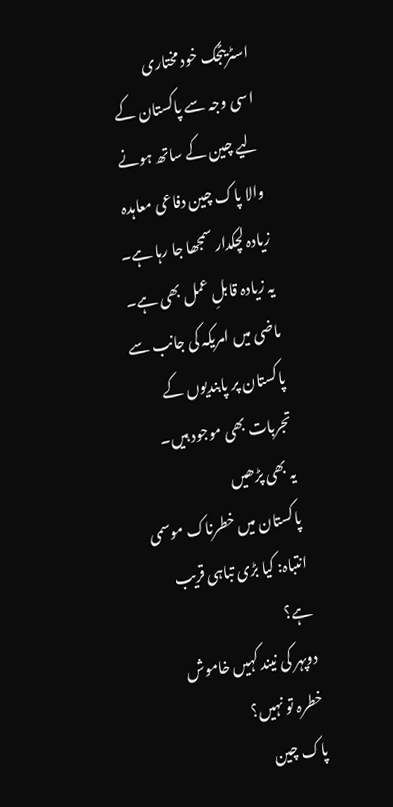اسٹریٹجک خود مختاری
اسی وجہ سے پاکستان کے لیے چین کے ساتھ ہونے والا پاک چین دفاعی معاہدہ زیادہ لچکدار سمجھا جا رہا ہے۔ یہ زیادہ قابلِ عمل بھی ہے۔ ماضی میں امریکہ کی جانب سے پاکستان پر پابندیوں کے تجربات بھی موجود ہیں۔
یہ بھی پڑھیں
پاکستان میں خطرناک موسمی انتباہ: کیا بڑی تباہی قریب ہے؟
دوپہر کی نیند کہیں خاموش خطرہ تو نہیں؟
پاک چین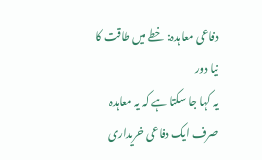دفاعی معاہدہ: خطے میں طاقت کا نیا دور
یہ کہا جا سکتا ہے کہ یہ معاہدہ صرف ایک دفاعی خریداری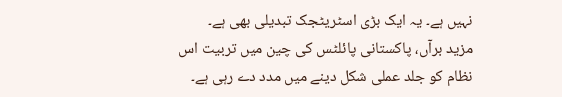نہیں ہے۔ یہ ایک بڑی اسٹریٹجک تبدیلی بھی ہے۔
مزید برآں، پاکستانی پائلٹس کی چین میں تربیت اس نظام کو جلد عملی شکل دینے میں مدد دے رہی ہے۔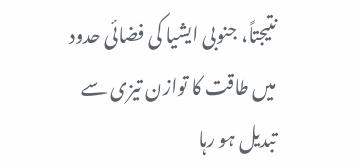نتیجتاً، جنوبی ایشیا کی فضائی حدود میں طاقت کا توازن تیزی سے تبدیل ہو رہا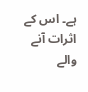ہے۔ اس کے اثرات آنے والے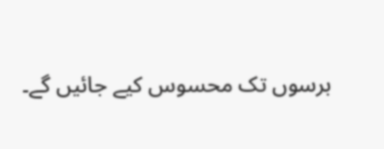برسوں تک محسوس کیے جائیں گے۔